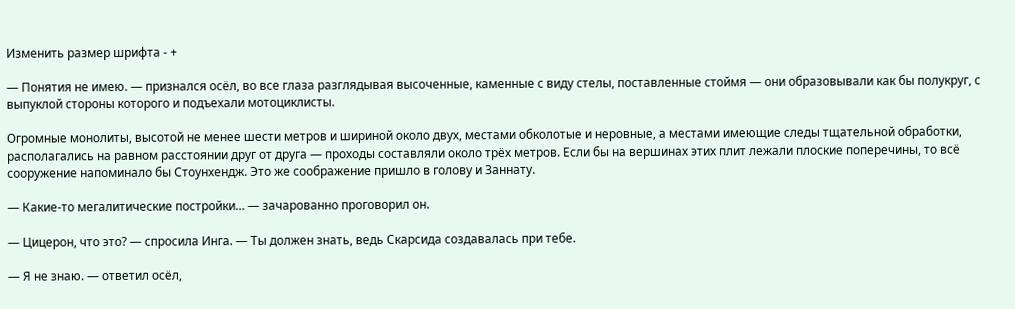Изменить размер шрифта - +

— Понятия не имею. — признался осёл, во все глаза разглядывая высоченные, каменные с виду стелы, поставленные стоймя — они образовывали как бы полукруг, с выпуклой стороны которого и подъехали мотоциклисты.

Огромные монолиты, высотой не менее шести метров и шириной около двух, местами обколотые и неровные, а местами имеющие следы тщательной обработки, располагались на равном расстоянии друг от друга — проходы составляли около трёх метров. Если бы на вершинах этих плит лежали плоские поперечины, то всё сооружение напоминало бы Стоунхендж. Это же соображение пришло в голову и Заннату.

— Какие-то мегалитические постройки… — зачарованно проговорил он.

— Цицерон, что это? — спросила Инга. — Ты должен знать, ведь Скарсида создавалась при тебе.

— Я не знаю. — ответил осёл,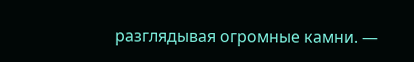разглядывая огромные камни. —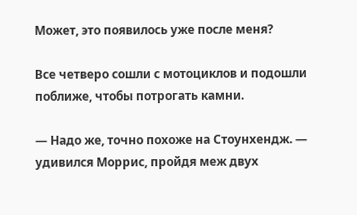Может, это появилось уже после меня?

Все четверо сошли с мотоциклов и подошли поближе, чтобы потрогать камни.

— Надо же, точно похоже на Стоунхендж. — удивился Моррис, пройдя меж двух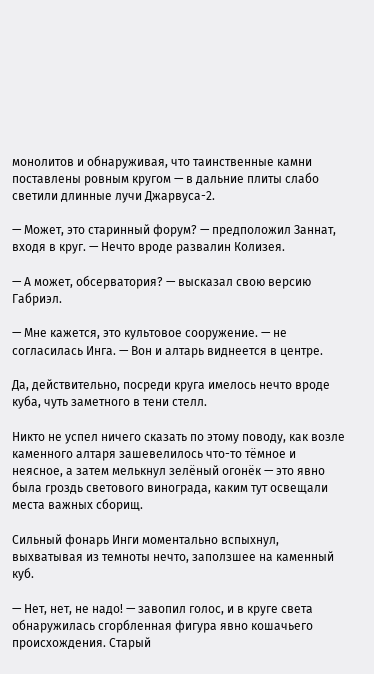монолитов и обнаруживая, что таинственные камни поставлены ровным кругом — в дальние плиты слабо светили длинные лучи Джарвуса-2.

— Может, это старинный форум? — предположил Заннат, входя в круг. — Нечто вроде развалин Колизея.

— А может, обсерватория? — высказал свою версию Габриэл.

— Мне кажется, это культовое сооружение. — не согласилась Инга. — Вон и алтарь виднеется в центре.

Да, действительно, посреди круга имелось нечто вроде куба, чуть заметного в тени стелл.

Никто не успел ничего сказать по этому поводу, как возле каменного алтаря зашевелилось что-то тёмное и неясное, а затем мелькнул зелёный огонёк — это явно была гроздь светового винограда, каким тут освещали места важных сборищ.

Сильный фонарь Инги моментально вспыхнул, выхватывая из темноты нечто, заползшее на каменный куб.

— Нет, нет, не надо! — завопил голос, и в круге света обнаружилась сгорбленная фигура явно кошачьего происхождения. Старый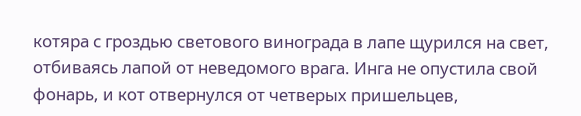котяра с гроздью светового винограда в лапе щурился на свет, отбиваясь лапой от неведомого врага. Инга не опустила свой фонарь, и кот отвернулся от четверых пришельцев,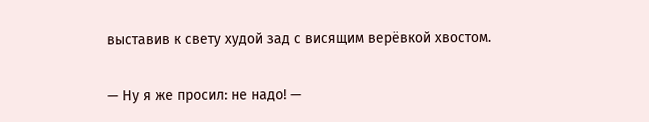выставив к свету худой зад с висящим верёвкой хвостом.

— Ну я же просил: не надо! —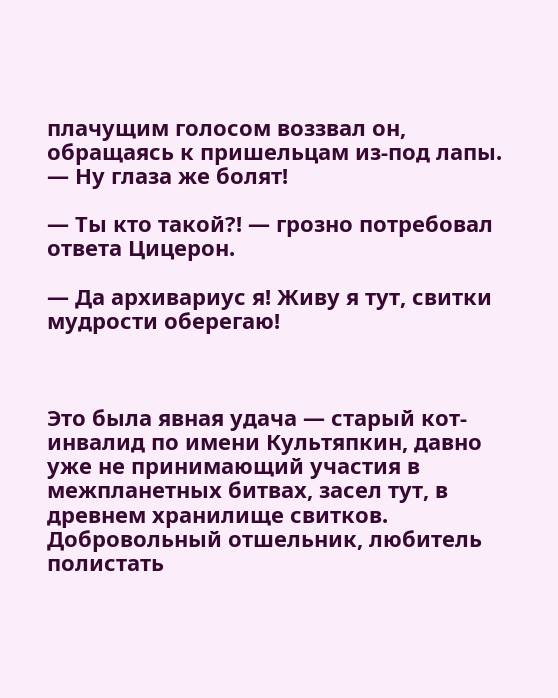плачущим голосом воззвал он, обращаясь к пришельцам из-под лапы. — Ну глаза же болят!

— Ты кто такой?! — грозно потребовал ответа Цицерон.

— Да архивариус я! Живу я тут, свитки мудрости оберегаю!



Это была явная удача — старый кот-инвалид по имени Культяпкин, давно уже не принимающий участия в межпланетных битвах, засел тут, в древнем хранилище свитков. Добровольный отшельник, любитель полистать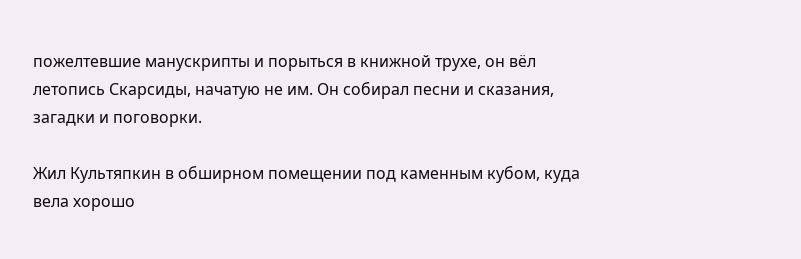пожелтевшие манускрипты и порыться в книжной трухе, он вёл летопись Скарсиды, начатую не им. Он собирал песни и сказания, загадки и поговорки.

Жил Культяпкин в обширном помещении под каменным кубом, куда вела хорошо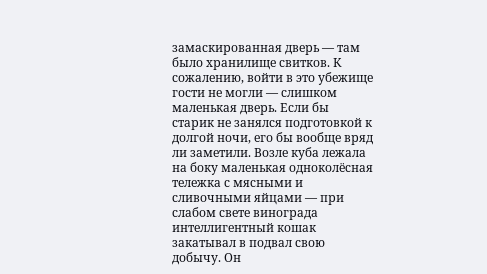замаскированная дверь — там было хранилище свитков. К сожалению, войти в это убежище гости не могли — слишком маленькая дверь. Если бы старик не занялся подготовкой к долгой ночи, его бы вообще вряд ли заметили. Возле куба лежала на боку маленькая одноколёсная тележка с мясными и сливочными яйцами — при слабом свете винограда интеллигентный кошак закатывал в подвал свою добычу. Он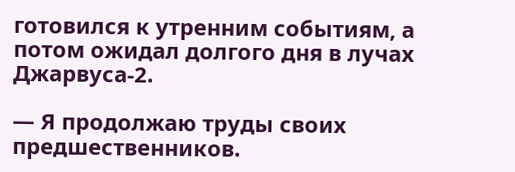готовился к утренним событиям, а потом ожидал долгого дня в лучах Джарвуса-2.

— Я продолжаю труды своих предшественников.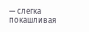— слегка покашливая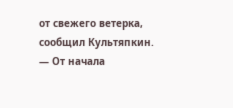от свежего ветерка, сообщил Культяпкин. — От начала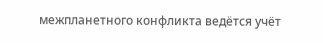межпланетного конфликта ведётся учёт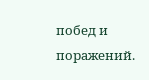побед и поражений.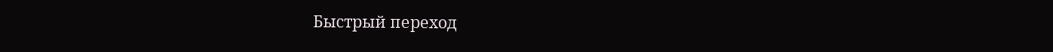Быстрый переход